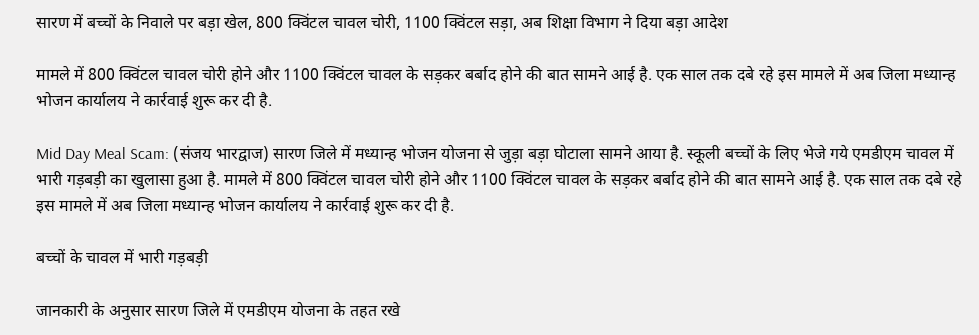सारण में बच्चों के निवाले पर बड़ा खेल, 800 क्विंटल चावल चोरी, 1100 क्विंटल सड़ा, अब शिक्षा विभाग ने दिया बड़ा आदेश

मामले में 800 क्विंटल चावल चोरी होने और 1100 क्विंटल चावल के सड़कर बर्बाद होने की बात सामने आई है. एक साल तक दबे रहे इस मामले में अब जिला मध्यान्ह भोजन कार्यालय ने कार्रवाई शुरू कर दी है.

Mid Day Meal Scam: (संजय भारद्वाज) सारण जिले में मध्यान्ह भोजन योजना से जुड़ा बड़ा घोटाला सामने आया है. स्कूली बच्चों के लिए भेजे गये एमडीएम चावल में भारी गड़बड़ी का खुलासा हुआ है. मामले में 800 क्विंटल चावल चोरी होने और 1100 क्विंटल चावल के सड़कर बर्बाद होने की बात सामने आई है. एक साल तक दबे रहे इस मामले में अब जिला मध्यान्ह भोजन कार्यालय ने कार्रवाई शुरू कर दी है.

बच्चों के चावल में भारी गड़बड़ी

जानकारी के अनुसार सारण जिले में एमडीएम योजना के तहत रखे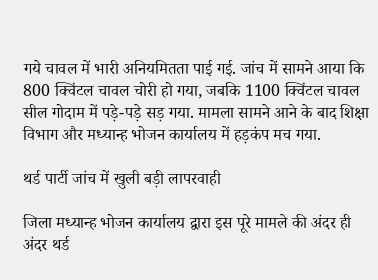गये चावल में भारी अनियमितता पाई गई. जांच में सामने आया कि 800 क्विंटल चावल चोरी हो गया, जबकि 1100 क्विंटल चावल सील गोदाम में पड़े-पड़े सड़ गया. मामला सामने आने के बाद शिक्षा विभाग और मध्यान्ह भोजन कार्यालय में हड़कंप मच गया.

थर्ड पार्टी जांच में खुली बड़ी लापरवाही

जिला मध्यान्ह भोजन कार्यालय द्वारा इस पूरे मामले की अंदर ही अंदर थर्ड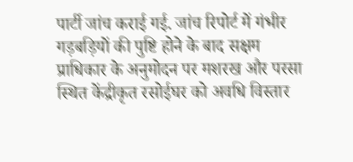पार्टी जांच कराई गई. जांच रिपोर्ट में गंभीर गड़बड़ियों की पुष्टि होने के बाद सक्षम प्राधिकार के अनुमोदन पर मशरख और परसा स्थित केंद्रीकृत रसोईघर को अवधि विस्तार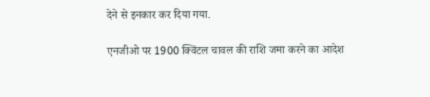देने से इनकार कर दिया गया.

एनजीओ पर 1900 क्विंटल चावल की राशि जमा करने का आदेश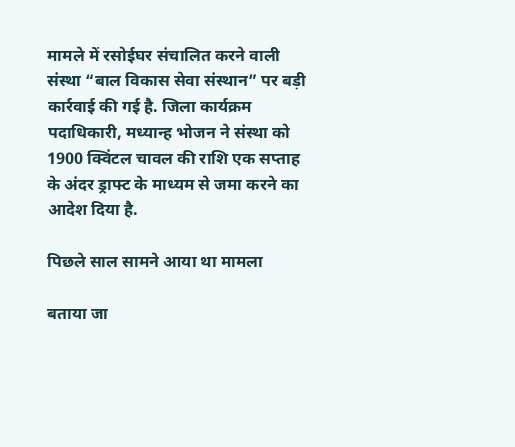मामले में रसोईघर संचालित करने वाली संस्था “बाल विकास सेवा संस्थान” पर बड़ी कार्रवाई की गई है. जिला कार्यक्रम पदाधिकारी, मध्यान्ह भोजन ने संस्था को 1900 क्विंटल चावल की राशि एक सप्ताह के अंदर ड्राफ्ट के माध्यम से जमा करने का आदेश दिया है.

पिछले साल सामने आया था मामला

बताया जा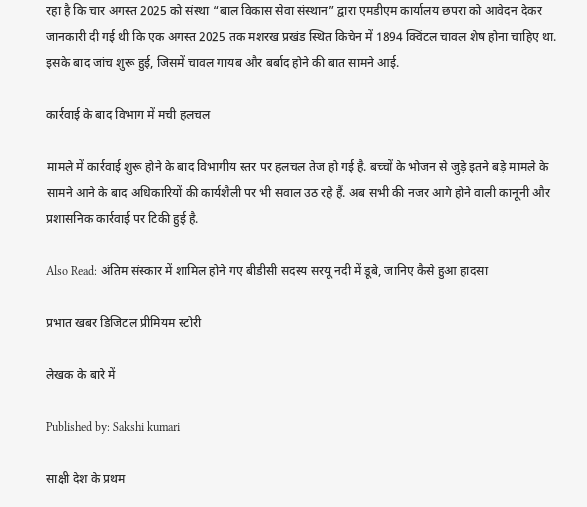रहा है कि चार अगस्त 2025 को संस्था “बाल विकास सेवा संस्थान” द्वारा एमडीएम कार्यालय छपरा को आवेदन देकर जानकारी दी गई थी कि एक अगस्त 2025 तक मशरख प्रखंड स्थित किचेन में 1894 क्विंटल चावल शेष होना चाहिए था. इसके बाद जांच शुरू हुई, जिसमें चावल गायब और बर्बाद होने की बात सामने आई.

कार्रवाई के बाद विभाग में मची हलचल

मामले में कार्रवाई शुरू होने के बाद विभागीय स्तर पर हलचल तेज हो गई है. बच्चों के भोजन से जुड़े इतने बड़े मामले के सामने आने के बाद अधिकारियों की कार्यशैली पर भी सवाल उठ रहे हैं. अब सभी की नजर आगे होने वाली कानूनी और प्रशासनिक कार्रवाई पर टिकी हुई है.

Also Read: अंतिम संस्कार में शामिल होने गए बीडीसी सदस्य सरयू नदी में डूबे, जानिए कैसे हुआ हादसा

प्रभात खबर डिजिटल प्रीमियम स्टोरी

लेखक के बारे में

Published by: Sakshi kumari

साक्षी देश के प्रथम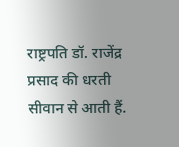राष्ट्रपति डॉ. राजेंद्र प्रसाद की धरती सीवान से आती हैं.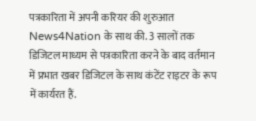पत्रकारिता में अपनी करियर की शुरुआत News4Nation के साथ की. 3 सालों तक डिजिटल माध्यम से पत्रकारिता करने के बाद वर्तमान में प्रभात खबर डिजिटल के साथ कंटेंट राइटर के रूप में कार्यरत हैं.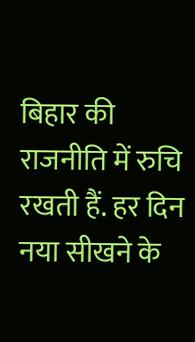बिहार की राजनीति में रुचि रखती हैं. हर दिन नया सीखने के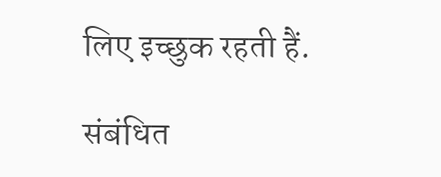लिए इच्छुक रहती हैं.

संबंधित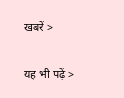खबरें >

यह भी पढ़ें >